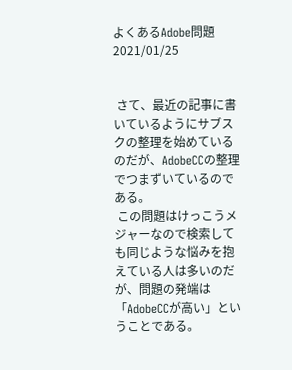よくあるAdobe問題2021/01/25


 さて、最近の記事に書いているようにサブスクの整理を始めているのだが、AdobeCCの整理でつまずいているのである。
 この問題はけっこうメジャーなので検索しても同じような悩みを抱えている人は多いのだが、問題の発端は「AdobeCCが高い」ということである。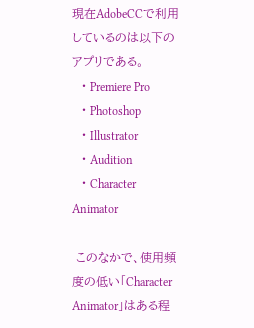現在AdobeCCで利用しているのは以下のアプリである。
  ・Premiere Pro
  ・Photoshop
  ・Illustrator
  ・Audition
  ・Character Animator

 このなかで、使用頻度の低い「Character Animator」はある程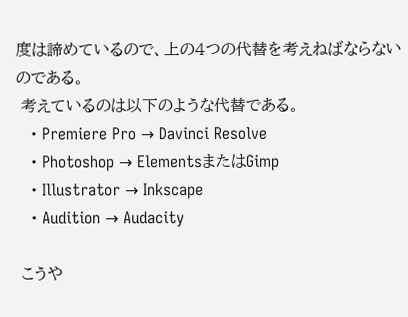度は諦めているので、上の4つの代替を考えねばならないのである。
 考えているのは以下のような代替である。
  ・Premiere Pro → Davinci Resolve
  ・Photoshop → ElementsまたはGimp
  ・Illustrator → Inkscape
  ・Audition → Audacity

 こうや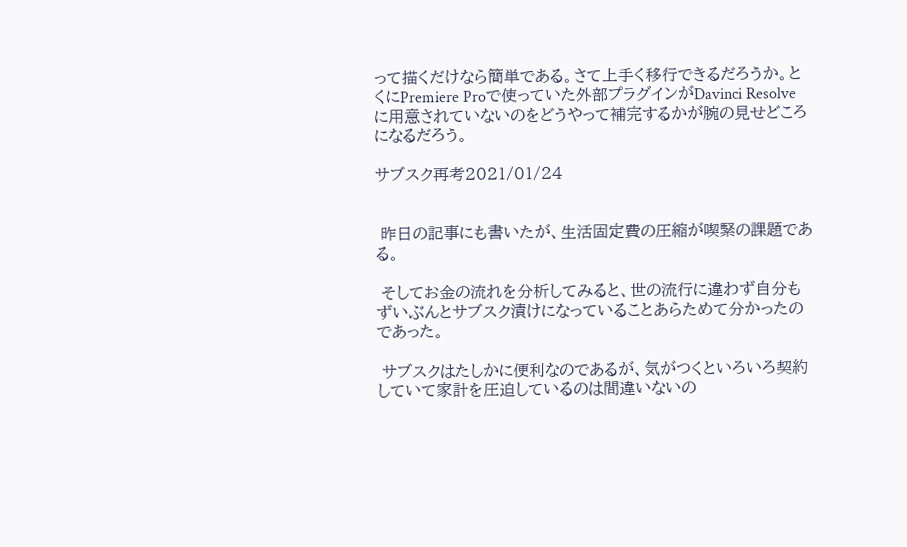って描くだけなら簡単である。さて上手く移行できるだろうか。とくにPremiere Proで使っていた外部プラグインがDavinci Resolveに用意されていないのをどうやって補完するかが腕の見せどころになるだろう。

サブスク再考2021/01/24


 昨日の記事にも書いたが、生活固定費の圧縮が喫緊の課題である。

 そしてお金の流れを分析してみると、世の流行に違わず自分もずいぶんとサブスク漬けになっていることあらためて分かったのであった。

 サブスクはたしかに便利なのであるが、気がつくといろいろ契約していて家計を圧迫しているのは間違いないの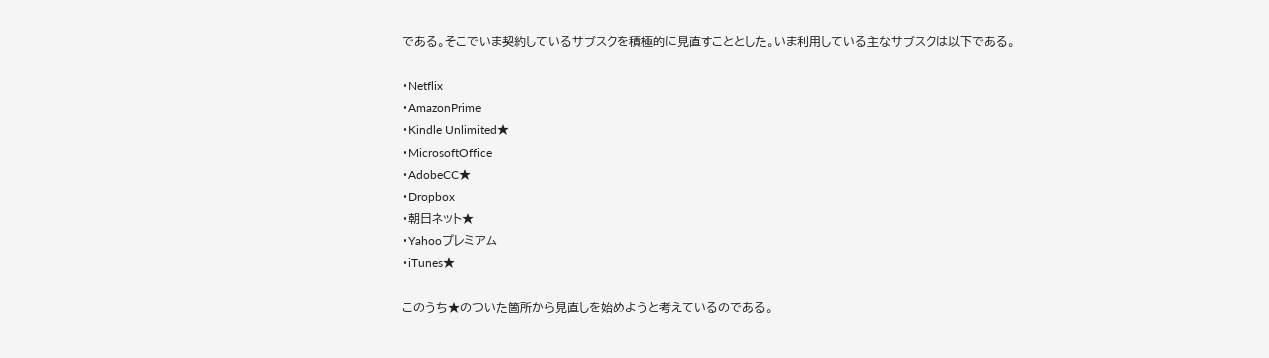である。そこでいま契約しているサブスクを積極的に見直すこととした。いま利用している主なサブスクは以下である。

・Netflix
・AmazonPrime
・Kindle Unlimited★
・MicrosoftOffice
・AdobeCC★
・Dropbox
・朝日ネット★
・Yahooプレミアム
・iTunes★

このうち★のついた箇所から見直しを始めようと考えているのである。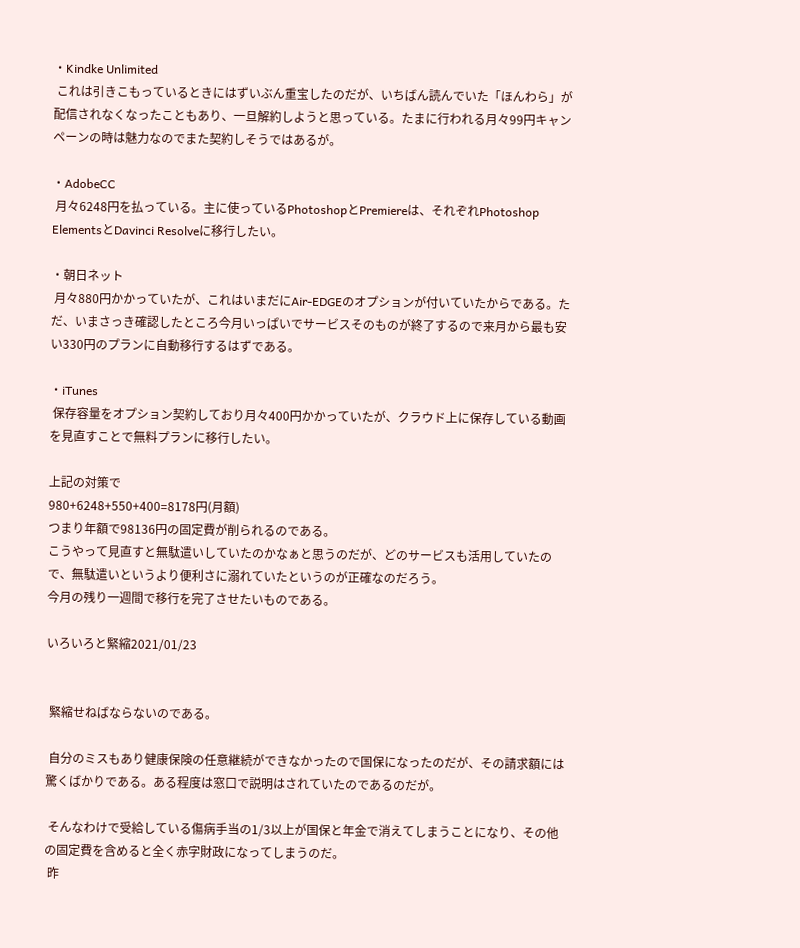・Kindke Unlimited
 これは引きこもっているときにはずいぶん重宝したのだが、いちばん読んでいた「ほんわら」が配信されなくなったこともあり、一旦解約しようと思っている。たまに行われる月々99円キャンペーンの時は魅力なのでまた契約しそうではあるが。

・AdobeCC
 月々6248円を払っている。主に使っているPhotoshopとPremiereは、それぞれPhotoshop ElementsとDavinci Resolveに移行したい。

・朝日ネット
 月々880円かかっていたが、これはいまだにAir-EDGEのオプションが付いていたからである。ただ、いまさっき確認したところ今月いっぱいでサービスそのものが終了するので来月から最も安い330円のプランに自動移行するはずである。

・iTunes
 保存容量をオプション契約しており月々400円かかっていたが、クラウド上に保存している動画を見直すことで無料プランに移行したい。

上記の対策で
980+6248+550+400=8178円(月額)
つまり年額で98136円の固定費が削られるのである。
こうやって見直すと無駄遣いしていたのかなぁと思うのだが、どのサービスも活用していたので、無駄遣いというより便利さに溺れていたというのが正確なのだろう。
今月の残り一週間で移行を完了させたいものである。

いろいろと緊縮2021/01/23


 緊縮せねばならないのである。

 自分のミスもあり健康保険の任意継続ができなかったので国保になったのだが、その請求額には驚くばかりである。ある程度は窓口で説明はされていたのであるのだが。

 そんなわけで受給している傷病手当の1/3以上が国保と年金で消えてしまうことになり、その他の固定費を含めると全く赤字財政になってしまうのだ。
 昨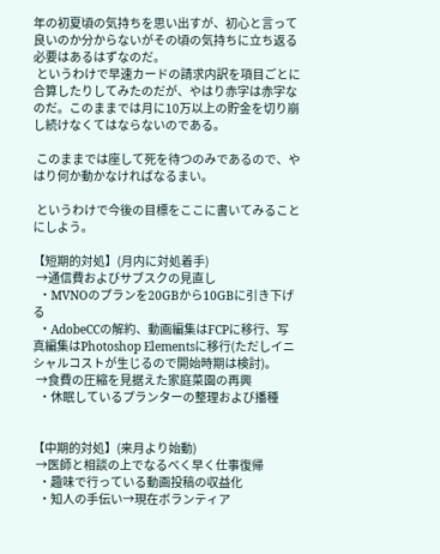年の初夏頃の気持ちを思い出すが、初心と言って良いのか分からないがその頃の気持ちに立ち返る必要はあるはずなのだ。
 というわけで早速カードの請求内訳を項目ごとに合算したりしてみたのだが、やはり赤字は赤字なのだ。このままでは月に10万以上の貯金を切り崩し続けなくてはならないのである。

 このままでは座して死を待つのみであるので、やはり何か動かなければなるまい。

 というわけで今後の目標をここに書いてみることにしよう。

【短期的対処】(月内に対処着手)
 →通信費およびサブスクの見直し
  ・MVNOのプランを20GBから10GBに引き下げる
  ・AdobeCCの解約、動画編集はFCPに移行、写真編集はPhotoshop Elementsに移行(ただしイニシャルコストが生じるので開始時期は検討)。
 →食費の圧縮を見据えた家庭菜園の再興
  ・休眠しているプランターの整理および播種


【中期的対処】(来月より始動)
 →医師と相談の上でなるべく早く仕事復帰
  ・趣味で行っている動画投稿の収益化
  ・知人の手伝い→現在ボランティア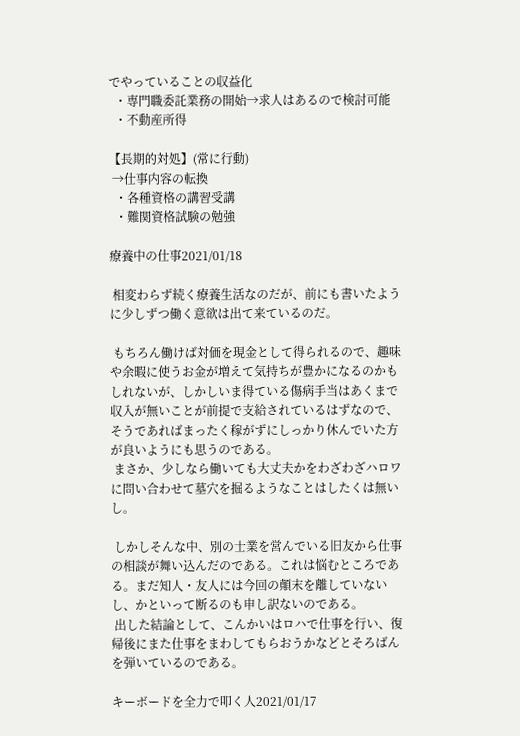でやっていることの収益化
  ・専門職委託業務の開始→求人はあるので検討可能
  ・不動産所得

【長期的対処】(常に行動)
 →仕事内容の転換
  ・各種資格の講習受講
  ・難関資格試験の勉強

療養中の仕事2021/01/18

 相変わらず続く療養生活なのだが、前にも書いたように少しずつ働く意欲は出て来ているのだ。

 もちろん働けば対価を現金として得られるので、趣味や余暇に使うお金が増えて気持ちが豊かになるのかもしれないが、しかしいま得ている傷病手当はあくまで収入が無いことが前提で支給されているはずなので、そうであればまったく稼がずにしっかり休んでいた方が良いようにも思うのである。
 まさか、少しなら働いても大丈夫かをわざわざハロワに問い合わせて墓穴を掘るようなことはしたくは無いし。

 しかしそんな中、別の士業を営んでいる旧友から仕事の相談が舞い込んだのである。これは悩むところである。まだ知人・友人には今回の顛末を離していないし、かといって断るのも申し訳ないのである。
 出した結論として、こんかいはロハで仕事を行い、復帰後にまた仕事をまわしてもらおうかなどとそろばんを弾いているのである。

キーボードを全力で叩く人2021/01/17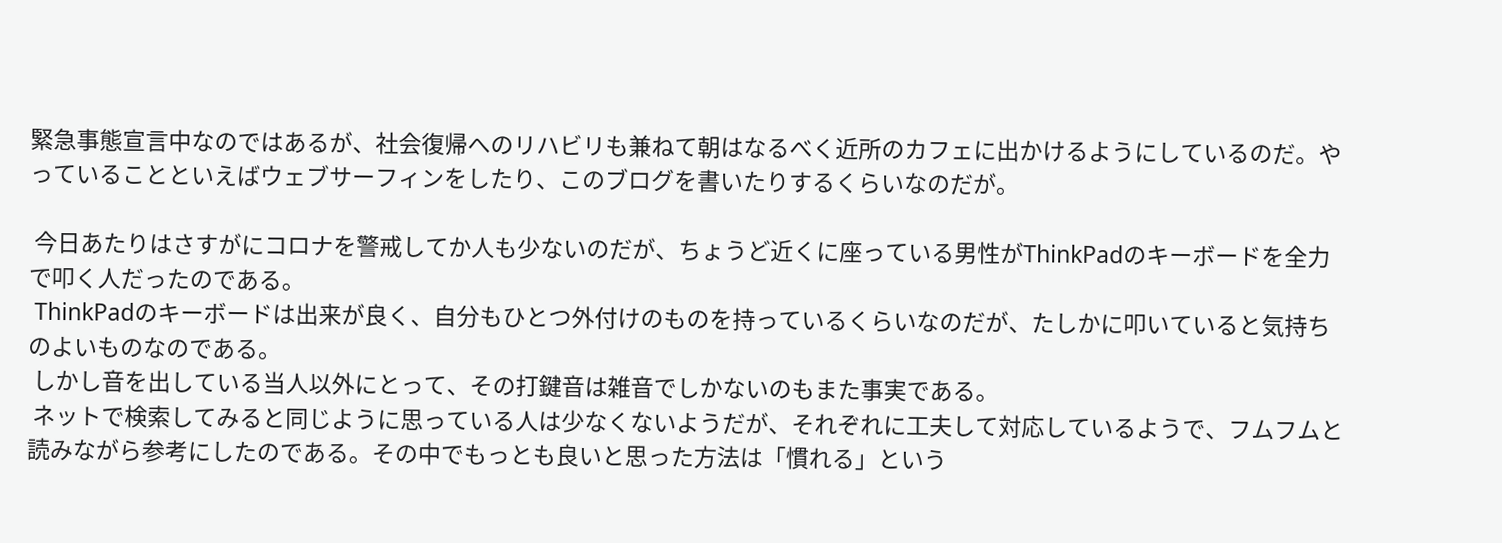緊急事態宣言中なのではあるが、社会復帰へのリハビリも兼ねて朝はなるべく近所のカフェに出かけるようにしているのだ。やっていることといえばウェブサーフィンをしたり、このブログを書いたりするくらいなのだが。

 今日あたりはさすがにコロナを警戒してか人も少ないのだが、ちょうど近くに座っている男性がThinkPadのキーボードを全力で叩く人だったのである。
 ThinkPadのキーボードは出来が良く、自分もひとつ外付けのものを持っているくらいなのだが、たしかに叩いていると気持ちのよいものなのである。
 しかし音を出している当人以外にとって、その打鍵音は雑音でしかないのもまた事実である。
 ネットで検索してみると同じように思っている人は少なくないようだが、それぞれに工夫して対応しているようで、フムフムと読みながら参考にしたのである。その中でもっとも良いと思った方法は「慣れる」という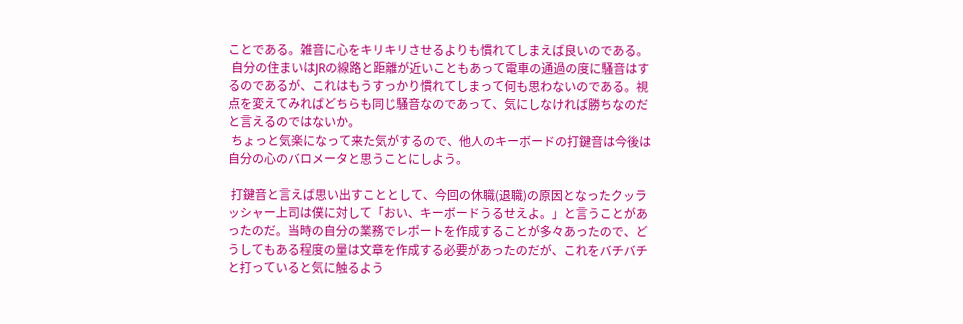ことである。雑音に心をキリキリさせるよりも慣れてしまえば良いのである。
 自分の住まいはJRの線路と距離が近いこともあって電車の通過の度に騒音はするのであるが、これはもうすっかり慣れてしまって何も思わないのである。視点を変えてみればどちらも同じ騒音なのであって、気にしなければ勝ちなのだと言えるのではないか。
 ちょっと気楽になって来た気がするので、他人のキーボードの打鍵音は今後は自分の心のバロメータと思うことにしよう。

 打鍵音と言えば思い出すこととして、今回の休職(退職)の原因となったクッラッシャー上司は僕に対して「おい、キーボードうるせえよ。」と言うことがあったのだ。当時の自分の業務でレポートを作成することが多々あったので、どうしてもある程度の量は文章を作成する必要があったのだが、これをバチバチと打っていると気に触るよう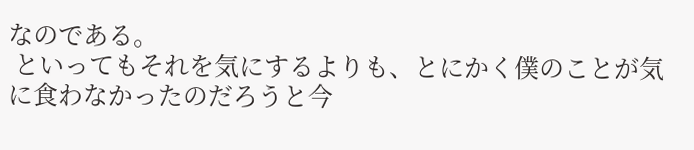なのである。
 といってもそれを気にするよりも、とにかく僕のことが気に食わなかったのだろうと今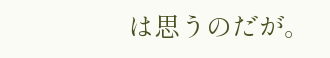は思うのだが。